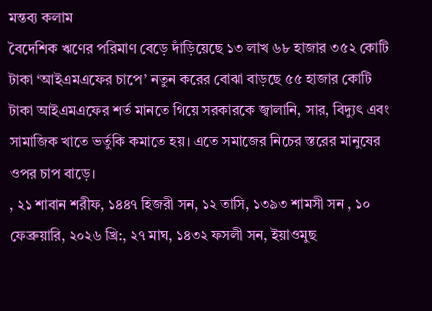মন্তব্য কলাম
বৈদেশিক ঋণের পরিমাণ বেড়ে দাঁড়িয়েছে ১৩ লাখ ৬৮ হাজার ৩৫২ কোটি টাকা ‘আইএমএফের চাপে’ নতুন করের বোঝা বাড়ছে ৫৫ হাজার কোটি টাকা আইএমএফের শর্ত মানতে গিয়ে সরকারকে জ্বালানি, সার, বিদ্যুৎ এবং সামাজিক খাতে ভর্তুকি কমাতে হয়। এতে সমাজের নিচের স্তরের মানুষের ওপর চাপ বাড়ে।
, ২১ শাবান শরীফ, ১৪৪৭ হিজরী সন, ১২ তাসি, ১৩৯৩ শামসী সন , ১০ ফেব্রুয়ারি, ২০২৬ খ্রি:, ২৭ মাঘ, ১৪৩২ ফসলী সন, ইয়াওমুছ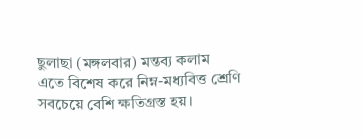ছুলাছা (মঙ্গলবার) মন্তব্য কলাম
এতে বিশেষ করে নিম্ন-মধ্যবিত্ত শ্রেণি সবচেয়ে বেশি ক্ষতিগ্রস্ত হয়।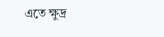এতে ক্ষুদ্র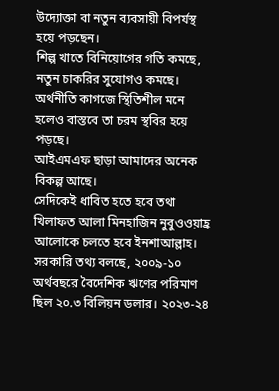উদ্যোক্তা বা নতুন ব্যবসায়ী বিপর্যস্থ হয়ে পড়ছেন।
শিল্প খাতে বিনিয়োগের গতি কমছে, নতুন চাকরির সুযোগও কমছে।
অর্থনীতি কাগজে স্থিতিশীল মনে হলেও বাস্তবে তা চরম স্থবির হয়ে পড়ছে।
আইএমএফ ছাড়া আমাদের অনেক বিকল্প আছে।
সেদিকেই ধাবিত হতে হবে তথা খিলাফত আলা মিনহাজিন নুবুওওয়াহ্র আলোকে চলতে হবে ইনশাআল্লাহ।
সরকারি তথ্য বলছে, ২০০৯-১০ অর্থবছরে বৈদেশিক ঋণের পরিমাণ ছিল ২০.৩ বিলিয়ন ডলার। ২০২৩-২৪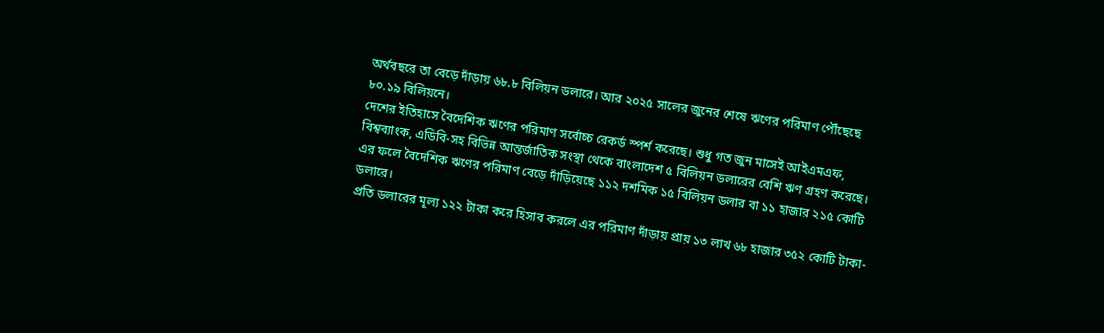অর্থবছরে তা বেড়ে দাঁড়ায় ৬৮.৮ বিলিয়ন ডলারে। আর ২০২৫ সালের জুনের শেষে ঋণের পরিমাণ পৌঁছেছে ৮০.১৯ বিলিয়নে।
দেশের ইতিহাসে বৈদেশিক ঋণের পরিমাণ সর্বোচ্চ রেকর্ড স্পর্শ করেছে। শুধু গত জুন মাসেই আইএমএফ, বিশ্বব্যাংক, এডিবি-সহ বিভিন্ন আন্তর্জাতিক সংস্থা থেকে বাংলাদেশ ৫ বিলিয়ন ডলারের বেশি ঋণ গ্রহণ করেছে। এর ফলে বৈদেশিক ঋণের পরিমাণ বেড়ে দাঁড়িয়েছে ১১২ দশমিক ১৫ বিলিয়ন ডলার বা ১১ হাজার ২১৫ কোটি ডলারে।
প্রতি ডলারের মূল্য ১২২ টাকা করে হিসাব করলে এর পরিমাণ দাঁড়ায় প্রায় ১৩ লাখ ৬৮ হাজার ৩৫২ কোটি টাকা-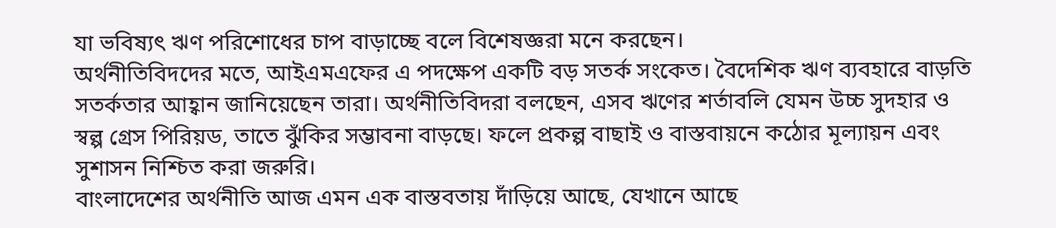যা ভবিষ্যৎ ঋণ পরিশোধের চাপ বাড়াচ্ছে বলে বিশেষজ্ঞরা মনে করছেন।
অর্থনীতিবিদদের মতে, আইএমএফের এ পদক্ষেপ একটি বড় সতর্ক সংকেত। বৈদেশিক ঋণ ব্যবহারে বাড়তি সতর্কতার আহ্বান জানিয়েছেন তারা। অর্থনীতিবিদরা বলছেন, এসব ঋণের শর্তাবলি যেমন উচ্চ সুদহার ও স্বল্প গ্রেস পিরিয়ড, তাতে ঝুঁকির সম্ভাবনা বাড়ছে। ফলে প্রকল্প বাছাই ও বাস্তবায়নে কঠোর মূল্যায়ন এবং সুশাসন নিশ্চিত করা জরুরি।
বাংলাদেশের অর্থনীতি আজ এমন এক বাস্তবতায় দাঁড়িয়ে আছে, যেখানে আছে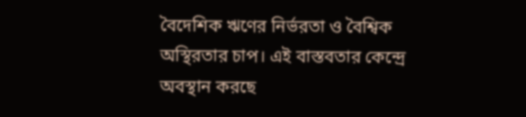বৈদেশিক ঋণের নির্ভরতা ও বৈশ্বিক অস্থিরতার চাপ। এই বাস্তবতার কেন্দ্রে অবস্থান করছে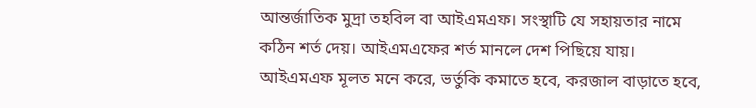আন্তর্জাতিক মুদ্রা তহবিল বা আইএমএফ। সংস্থাটি যে সহায়তার নামে কঠিন শর্ত দেয়। আইএমএফের শর্ত মানলে দেশ পিছিয়ে যায়।
আইএমএফ মূলত মনে করে, ভর্তুকি কমাতে হবে, করজাল বাড়াতে হবে,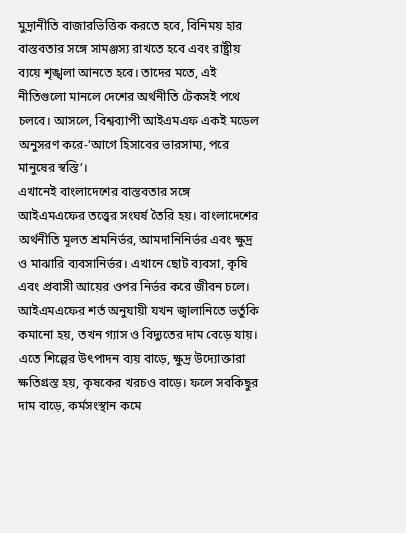মুদ্রানীতি বাজারভিত্তিক করতে হবে, বিনিময় হার বাস্তবতার সঙ্গে সামঞ্জস্য রাখতে হবে এবং রাষ্ট্রীয় ব্যয়ে শৃঙ্খলা আনতে হবে। তাদের মতে, এই নীতিগুলো মানলে দেশের অর্থনীতি টেকসই পথে চলবে। আসলে, বিশ্বব্যাপী আইএমএফ একই মডেল অনুসরণ করে-‘আগে হিসাবের ভারসাম্য, পরে মানুষের স্বস্তি’।
এখানেই বাংলাদেশের বাস্তবতার সঙ্গে আইএমএফের তত্ত্বের সংঘর্ষ তৈরি হয়। বাংলাদেশের অর্থনীতি মূলত শ্রমনির্ভর, আমদানিনির্ভর এবং ক্ষুদ্র ও মাঝারি ব্যবসানির্ভর। এখানে ছোট ব্যবসা, কৃষি এবং প্রবাসী আয়ের ওপর নির্ভর করে জীবন চলে। আইএমএফের শর্ত অনুযায়ী যখন জ্বালানিতে ভর্তুকি কমানো হয়, তখন গ্যাস ও বিদ্যুতের দাম বেড়ে যায়। এতে শিল্পের উৎপাদন ব্যয় বাড়ে, ক্ষুদ্র উদ্যোক্তারা ক্ষতিগ্রস্ত হয়, কৃষকের খরচও বাড়ে। ফলে সবকিছুর দাম বাড়ে, কর্মসংস্থান কমে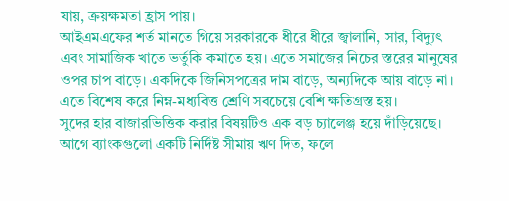যায়, ক্রয়ক্ষমতা হ্রাস পায়।
আইএমএফের শর্ত মানতে গিয়ে সরকারকে ধীরে ধীরে জ্বালানি, সার, বিদ্যুৎ এবং সামাজিক খাতে ভর্তুকি কমাতে হয়। এতে সমাজের নিচের স্তরের মানুষের ওপর চাপ বাড়ে। একদিকে জিনিসপত্রের দাম বাড়ে, অন্যদিকে আয় বাড়ে না। এতে বিশেষ করে নিম্ন-মধ্যবিত্ত শ্রেণি সবচেয়ে বেশি ক্ষতিগ্রস্ত হয়।
সুদের হার বাজারভিত্তিক করার বিষয়টিও এক বড় চ্যালেঞ্জ হয়ে দাঁড়িয়েছে। আগে ব্যাংকগুলো একটি নির্দিষ্ট সীমায় ঋণ দিত, ফলে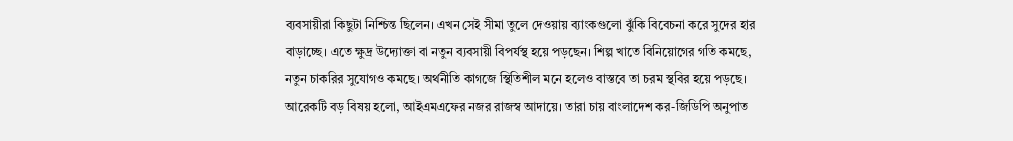ব্যবসায়ীরা কিছুটা নিশ্চিন্ত ছিলেন। এখন সেই সীমা তুলে দেওয়ায় ব্যাংকগুলো ঝুঁকি বিবেচনা করে সুদের হার বাড়াচ্ছে। এতে ক্ষুদ্র উদ্যোক্তা বা নতুন ব্যবসায়ী বিপর্যস্থ হয়ে পড়ছেন। শিল্প খাতে বিনিয়োগের গতি কমছে, নতুন চাকরির সুযোগও কমছে। অর্থনীতি কাগজে স্থিতিশীল মনে হলেও বাস্তবে তা চরম স্থবির হয়ে পড়ছে।
আরেকটি বড় বিষয় হলো, আইএমএফের নজর রাজস্ব আদায়ে। তারা চায় বাংলাদেশ কর-জিডিপি অনুপাত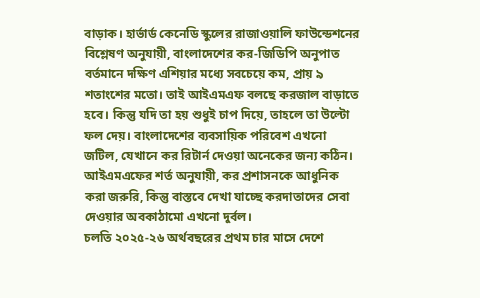বাড়াক। হার্ভার্ড কেনেডি স্কুলের রাজাওয়ালি ফাউন্ডেশনের বিশ্লেষণ অনুযায়ী, বাংলাদেশের কর-জিডিপি অনুপাত বর্তমানে দক্ষিণ এশিয়ার মধ্যে সবচেয়ে কম, প্রায় ৯ শতাংশের মতো। তাই আইএমএফ বলছে করজাল বাড়াতে হবে। কিন্তু যদি তা হয় শুধুই চাপ দিয়ে, তাহলে তা উল্টো ফল দেয়। বাংলাদেশের ব্যবসায়িক পরিবেশ এখনো জটিল, যেখানে কর রিটার্ন দেওয়া অনেকের জন্য কঠিন। আইএমএফের শর্ত অনুযায়ী, কর প্রশাসনকে আধুনিক করা জরুরি, কিন্তু বাস্তবে দেখা যাচ্ছে করদাতাদের সেবা দেওয়ার অবকাঠামো এখনো দুর্বল।
চলতি ২০২৫-২৬ অর্থবছরের প্রথম চার মাসে দেশে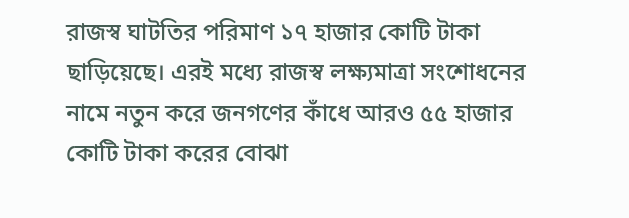রাজস্ব ঘাটতির পরিমাণ ১৭ হাজার কোটি টাকা ছাড়িয়েছে। এরই মধ্যে রাজস্ব লক্ষ্যমাত্রা সংশোধনের নামে নতুন করে জনগণের কাঁধে আরও ৫৫ হাজার কোটি টাকা করের বোঝা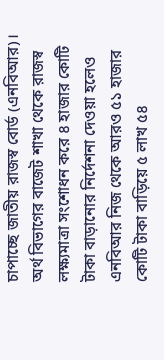চাপাচ্ছে জাতীয় রাজস্ব বোর্ড (এনবিআর)। অর্থ বিভাগের বাজেট শাখা থেকে রাজস্ব লক্ষ্যমাত্রা সংশোধন করে ৪ হাজার কোটি টাকা বাড়ানোর নির্দেশনা দেওয়া হলেও এনবিআর নিজ থেকে আরও ৫১ হাজার কোটি টাকা বাড়িয়ে ৫ লাখ ৫৪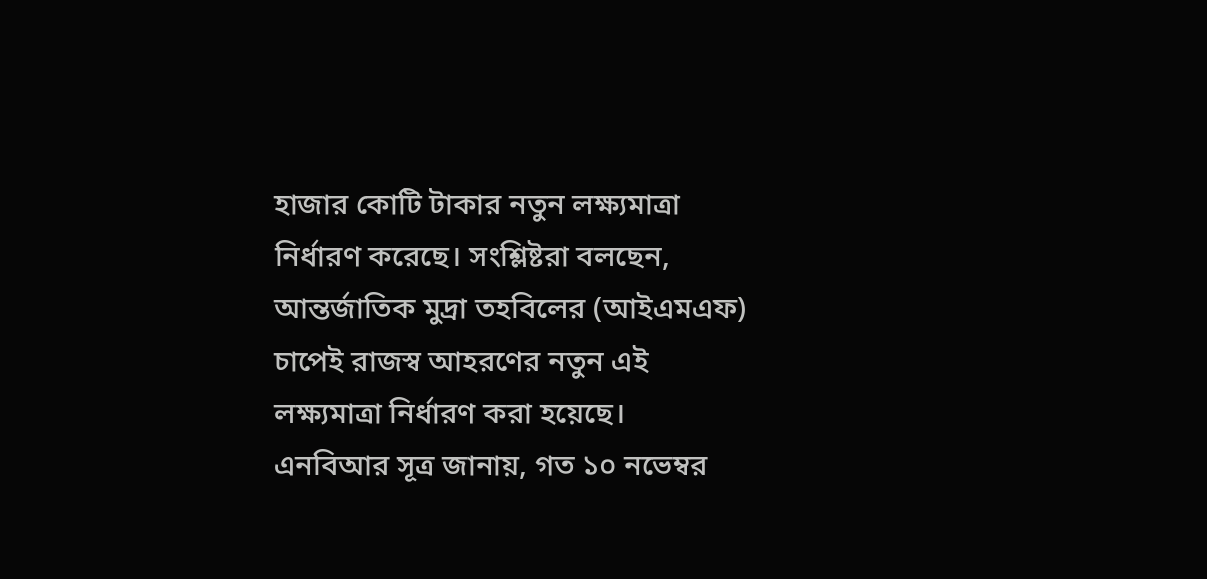হাজার কোটি টাকার নতুন লক্ষ্যমাত্রা নির্ধারণ করেছে। সংশ্লিষ্টরা বলছেন, আন্তর্জাতিক মুদ্রা তহবিলের (আইএমএফ) চাপেই রাজস্ব আহরণের নতুন এই লক্ষ্যমাত্রা নির্ধারণ করা হয়েছে।
এনবিআর সূত্র জানায়, গত ১০ নভেম্বর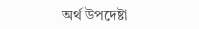অর্থ উপদেষ্টা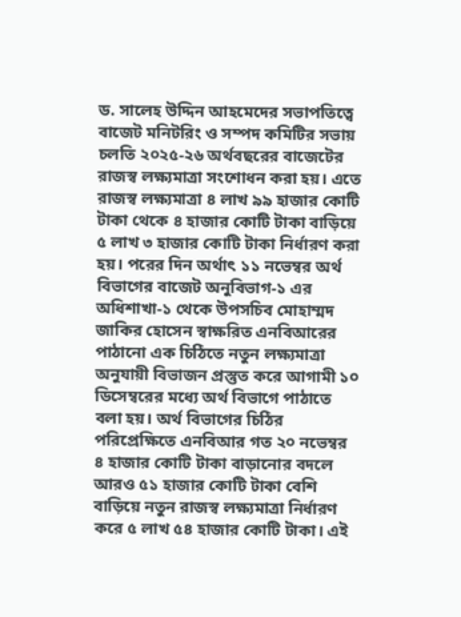ড. সালেহ উদ্দিন আহমেদের সভাপতিত্বে বাজেট মনিটরিং ও সম্পদ কমিটির সভায় চলতি ২০২৫-২৬ অর্থবছরের বাজেটের রাজস্ব লক্ষ্যমাত্রা সংশোধন করা হয়। এতে রাজস্ব লক্ষ্যমাত্রা ৪ লাখ ৯৯ হাজার কোটি টাকা থেকে ৪ হাজার কোটি টাকা বাড়িয়ে ৫ লাখ ৩ হাজার কোটি টাকা নির্ধারণ করা হয়। পরের দিন অর্থাৎ ১১ নভেম্বর অর্থ বিভাগের বাজেট অনুবিভাগ-১ এর অধিশাখা-১ থেকে উপসচিব মোহাম্মদ জাকির হোসেন স্বাক্ষরিত এনবিআরের পাঠানো এক চিঠিতে নতুন লক্ষ্যমাত্রা অনুযায়ী বিভাজন প্রস্তুত করে আগামী ১০ ডিসেম্বরের মধ্যে অর্থ বিভাগে পাঠাতে বলা হয়। অর্থ বিভাগের চিঠির পরিপ্রেক্ষিতে এনবিআর গত ২০ নভেম্বর ৪ হাজার কোটি টাকা বাড়ানোর বদলে আরও ৫১ হাজার কোটি টাকা বেশি বাড়িয়ে নতুন রাজস্ব লক্ষ্যমাত্রা নির্ধারণ করে ৫ লাখ ৫৪ হাজার কোটি টাকা। এই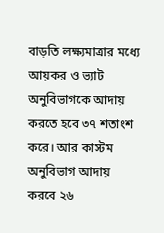বাড়তি লক্ষ্যমাত্রার মধ্যে আয়কর ও ভ্যাট অনুবিভাগকে আদায় করতে হবে ৩৭ শতাংশ করে। আর কাস্টম অনুবিভাগ আদায় করবে ২৬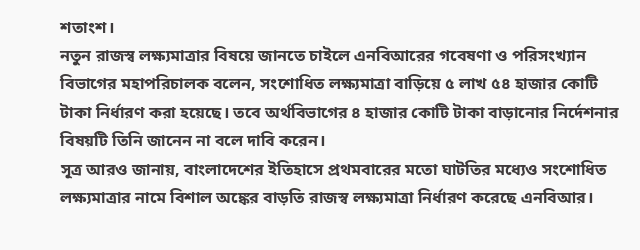শতাংশ।
নতুন রাজস্ব লক্ষ্যমাত্রার বিষয়ে জানতে চাইলে এনবিআরের গবেষণা ও পরিসংখ্যান বিভাগের মহাপরিচালক বলেন, সংশোধিত লক্ষ্যমাত্রা বাড়িয়ে ৫ লাখ ৫৪ হাজার কোটি টাকা নির্ধারণ করা হয়েছে। তবে অর্থবিভাগের ৪ হাজার কোটি টাকা বাড়ানোর নির্দেশনার বিষয়টি তিনি জানেন না বলে দাবি করেন।
সূত্র আরও জানায়, বাংলাদেশের ইতিহাসে প্রথমবারের মতো ঘাটতির মধ্যেও সংশোধিত লক্ষ্যমাত্রার নামে বিশাল অঙ্কের বাড়তি রাজস্ব লক্ষ্যমাত্রা নির্ধারণ করেছে এনবিআর।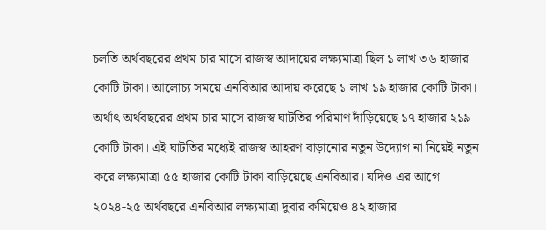চলতি অর্থবছরের প্রথম চার মাসে রাজস্ব আদায়ের লক্ষ্যমাত্রা ছিল ১ লাখ ৩৬ হাজার কোটি টাকা। আলোচ্য সময়ে এনবিআর আদায় করেছে ১ লাখ ১৯ হাজার কোটি টাকা। অর্থাৎ অর্থবছরের প্রথম চার মাসে রাজস্ব ঘাটতির পরিমাণ দাঁড়িয়েছে ১৭ হাজার ২১৯ কোটি টাকা। এই ঘাটতির মধ্যেই রাজস্ব আহরণ বাড়ানোর নতুন উদ্যোগ না নিয়েই নতুন করে লক্ষ্যমাত্রা ৫৫ হাজার কোটি টাকা বাড়িয়েছে এনবিআর। যদিও এর আগে ২০২৪-২৫ অর্থবছরে এনবিআর লক্ষ্যমাত্রা দুবার কমিয়েও ৪২ হাজার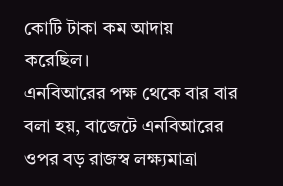কোটি টাকা কম আদায় করেছিল।
এনবিআরের পক্ষ থেকে বার বার বলা হয়, বাজেটে এনবিআরের ওপর বড় রাজস্ব লক্ষ্যমাত্রা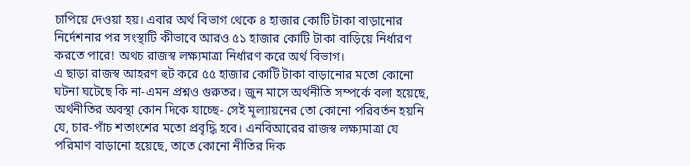চাপিয়ে দেওয়া হয়। এবার অর্থ বিভাগ থেকে ৪ হাজার কোটি টাকা বাড়ানোর নির্দেশনার পর সংস্থাটি কীভাবে আরও ৫১ হাজার কোটি টাকা বাড়িয়ে নির্ধারণ করতে পারে! অথচ রাজস্ব লক্ষ্যমাত্রা নির্ধারণ করে অর্থ বিভাগ।
এ ছাড়া রাজস্ব আহরণ হুট করে ৫৫ হাজার কোটি টাকা বাড়ানোর মতো কোনো ঘটনা ঘটেছে কি না-এমন প্রশ্নও গুরুতর। জুন মাসে অর্থনীতি সম্পর্কে বলা হয়েছে, অর্থনীতির অবস্থা কোন দিকে যাচ্ছে- সেই মূল্যায়নের তো কোনো পরিবর্তন হয়নি যে, চার-পাঁচ শতাংশের মতো প্রবৃদ্ধি হবে। এনবিআরের রাজস্ব লক্ষ্যমাত্রা যে পরিমাণ বাড়ানো হয়েছে, তাতে কোনো নীতির দিক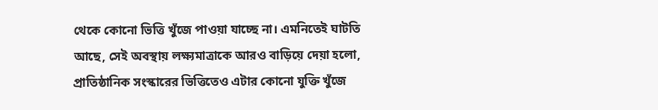থেকে কোনো ভিত্তি খুঁজে পাওয়া যাচ্ছে না। এমনিতেই ঘাটতি আছে, সেই অবস্থায় লক্ষ্যমাত্রাকে আরও বাড়িয়ে দেয়া হলো, প্রাতিষ্ঠানিক সংস্কারের ভিত্তিতেও এটার কোনো যুক্তি খুঁজে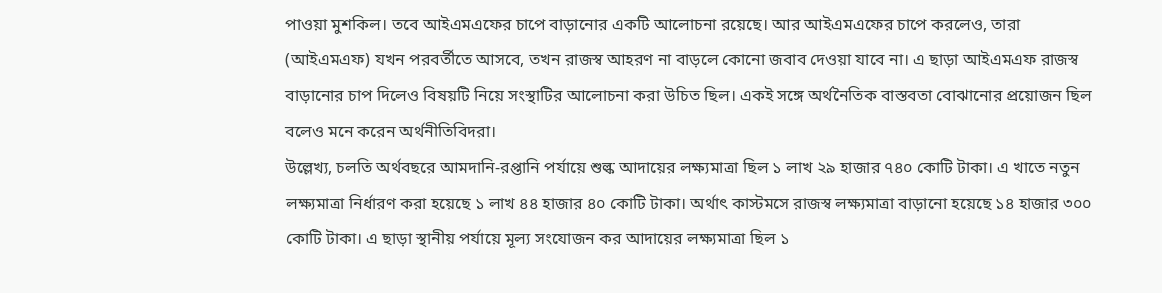পাওয়া মুশকিল। তবে আইএমএফের চাপে বাড়ানোর একটি আলোচনা রয়েছে। আর আইএমএফের চাপে করলেও, তারা (আইএমএফ) যখন পরবর্তীতে আসবে, তখন রাজস্ব আহরণ না বাড়লে কোনো জবাব দেওয়া যাবে না। এ ছাড়া আইএমএফ রাজস্ব বাড়ানোর চাপ দিলেও বিষয়টি নিয়ে সংস্থাটির আলোচনা করা উচিত ছিল। একই সঙ্গে অর্থনৈতিক বাস্তবতা বোঝানোর প্রয়োজন ছিল বলেও মনে করেন অর্থনীতিবিদরা।
উল্লেখ্য, চলতি অর্থবছরে আমদানি-রপ্তানি পর্যায়ে শুল্ক আদায়ের লক্ষ্যমাত্রা ছিল ১ লাখ ২৯ হাজার ৭৪০ কোটি টাকা। এ খাতে নতুন লক্ষ্যমাত্রা নির্ধারণ করা হয়েছে ১ লাখ ৪৪ হাজার ৪০ কোটি টাকা। অর্থাৎ কাস্টমসে রাজস্ব লক্ষ্যমাত্রা বাড়ানো হয়েছে ১৪ হাজার ৩০০ কোটি টাকা। এ ছাড়া স্থানীয় পর্যায়ে মূল্য সংযোজন কর আদায়ের লক্ষ্যমাত্রা ছিল ১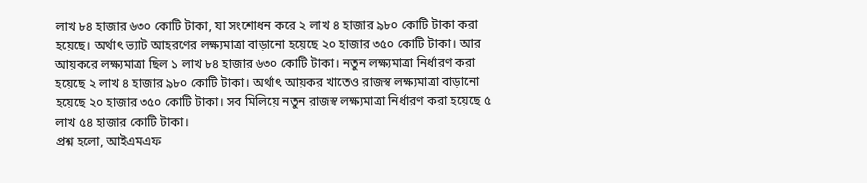লাখ ৮৪ হাজার ৬৩০ কোটি টাকা, যা সংশোধন করে ২ লাখ ৪ হাজার ৯৮০ কোটি টাকা করা হয়েছে। অর্থাৎ ভ্যাট আহরণের লক্ষ্যমাত্রা বাড়ানো হয়েছে ২০ হাজার ৩৫০ কোটি টাকা। আর আয়করে লক্ষ্যমাত্রা ছিল ১ লাখ ৮৪ হাজার ৬৩০ কোটি টাকা। নতুন লক্ষ্যমাত্রা নির্ধারণ করা হয়েছে ২ লাখ ৪ হাজার ৯৮০ কোটি টাকা। অর্থাৎ আয়কর খাতেও রাজস্ব লক্ষ্যমাত্রা বাড়ানো হয়েছে ২০ হাজার ৩৫০ কোটি টাকা। সব মিলিয়ে নতুন রাজস্ব লক্ষ্যমাত্রা নির্ধারণ করা হয়েছে ৫ লাখ ৫৪ হাজার কোটি টাকা।
প্রশ্ন হলো, আইএমএফ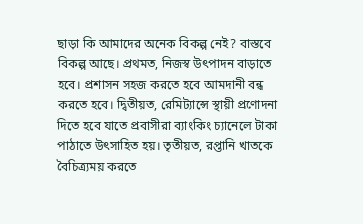ছাড়া কি আমাদের অনেক বিকল্প নেই? বাস্তবে বিকল্প আছে। প্রথমত, নিজস্ব উৎপাদন বাড়াতে হবে। প্রশাসন সহজ করতে হবে আমদানী বন্ধ করতে হবে। দ্বিতীয়ত, রেমিট্যান্সে স্থায়ী প্রণোদনা দিতে হবে যাতে প্রবাসীরা ব্যাংকিং চ্যানেলে টাকা পাঠাতে উৎসাহিত হয়। তৃতীয়ত, রপ্তানি খাতকে বৈচিত্র্যময় করতে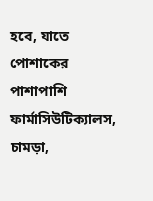হবে, যাতে পোশাকের পাশাপাশি ফার্মাসিউটিক্যালস, চামড়া,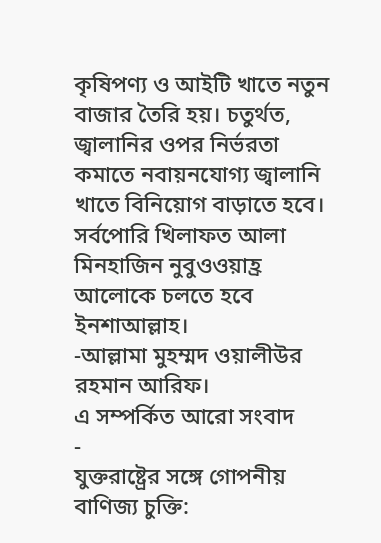কৃষিপণ্য ও আইটি খাতে নতুন বাজার তৈরি হয়। চতুর্থত, জ্বালানির ওপর নির্ভরতা কমাতে নবায়নযোগ্য জ্বালানি খাতে বিনিয়োগ বাড়াতে হবে।
সর্বপোরি খিলাফত আলা মিনহাজিন নুবুওওয়াহ্র আলোকে চলতে হবে ইনশাআল্লাহ।
-আল্লামা মুহম্মদ ওয়ালীউর রহমান আরিফ।
এ সম্পর্কিত আরো সংবাদ
-
যুক্তরাষ্ট্রের সঙ্গে গোপনীয় বাণিজ্য চুক্তি: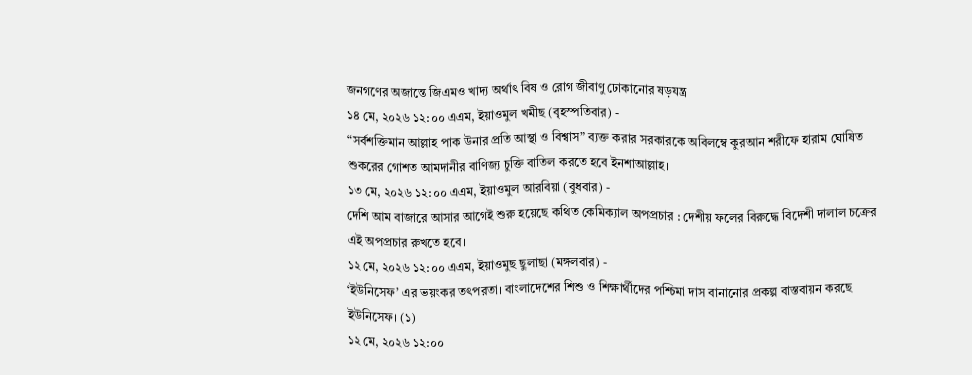জনগণের অজান্তে জিএমও খাদ্য অর্থাৎ বিষ ও রোগ জীবাণু ঢোকানোর ষড়যন্ত্র
১৪ মে, ২০২৬ ১২:০০ এএম, ইয়াওমুল খমীছ (বৃহস্পতিবার) -
“সর্বশক্তিমান আল্লাহ পাক উনার প্রতি আস্থা ও বিশ্বাস” ব্যক্ত করার সরকারকে অবিলম্বে কুরআন শরীফে হারাম ঘোষিত শুকরের গোশত আমদানীর বাণিজ্য চুক্তি বাতিল করতে হবে ইনশাআল্লাহ।
১৩ মে, ২০২৬ ১২:০০ এএম, ইয়াওমুল আরবিয়া (বুধবার) -
দেশি আম বাজারে আসার আগেই শুরু হয়েছে কথিত কেমিক্যাল অপপ্রচার : দেশীয় ফলের বিরুদ্ধে বিদেশী দালাল চক্রের এই অপপ্রচার রুখতে হবে।
১২ মে, ২০২৬ ১২:০০ এএম, ইয়াওমুছ ছুলাছা (মঙ্গলবার) -
‘ইউনিসেফ’ এর ভয়ংকর তৎপরতা। বাংলাদেশের শিশু ও শিক্ষার্থীদের পশ্চিমা দাস বানানোর প্রকল্প বাস্তবায়ন করছে ইউনিসেফ। (১)
১২ মে, ২০২৬ ১২:০০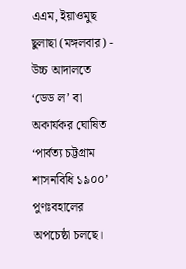এএম, ইয়াওমুছ ছুলাছা (মঙ্গলবার) -
উচ্চ আদালতে ‘ডেড ল’ বা অকার্যকর ঘোষিত ‘পার্বত্য চট্টগ্রাম শাসনবিধি ১৯০০’ পুণঃবহালের অপচেষ্ঠা চলছে।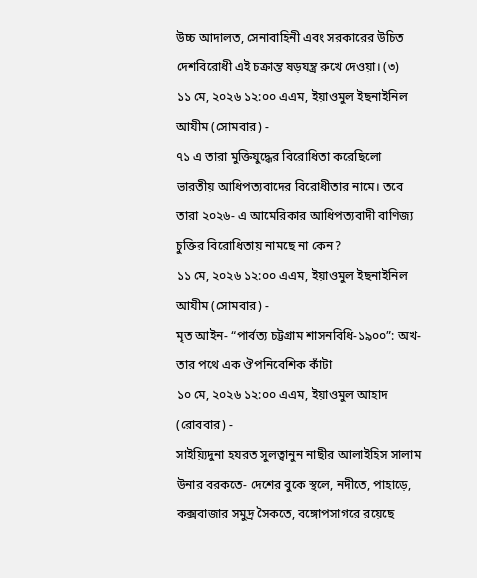উচ্চ আদালত, সেনাবাহিনী এবং সরকারের উচিত দেশবিরোধী এই চক্রান্ত ষড়যন্ত্র রুখে দেওয়া। (৩)
১১ মে, ২০২৬ ১২:০০ এএম, ইয়াওমুল ইছনাইনিল আযীম (সোমবার) -
৭১ এ তারা মুক্তিযুদ্ধের বিরোধিতা করেছিলো ভারতীয় আধিপত্যবাদের বিরোধীতার নামে। তবে তারা ২০২৬- এ আমেরিকার আধিপত্যবাদী বাণিজ্য চুক্তির বিরোধিতায় নামছে না কেন?
১১ মে, ২০২৬ ১২:০০ এএম, ইয়াওমুল ইছনাইনিল আযীম (সোমবার) -
মৃত আইন- “পার্বত্য চট্টগ্রাম শাসনবিধি-১৯০০”: অখ-তার পথে এক ঔপনিবেশিক কাঁটা
১০ মে, ২০২৬ ১২:০০ এএম, ইয়াওমুল আহাদ (রোববার) -
সাইয়্যিদুনা হযরত সুলত্বানুন নাছীর আলাইহিস সালাম উনার বরকতে- দেশের বুকে স্থলে, নদীতে, পাহাড়ে, কক্সবাজার সমুদ্র সৈকতে, বঙ্গোপসাগরে রয়েছে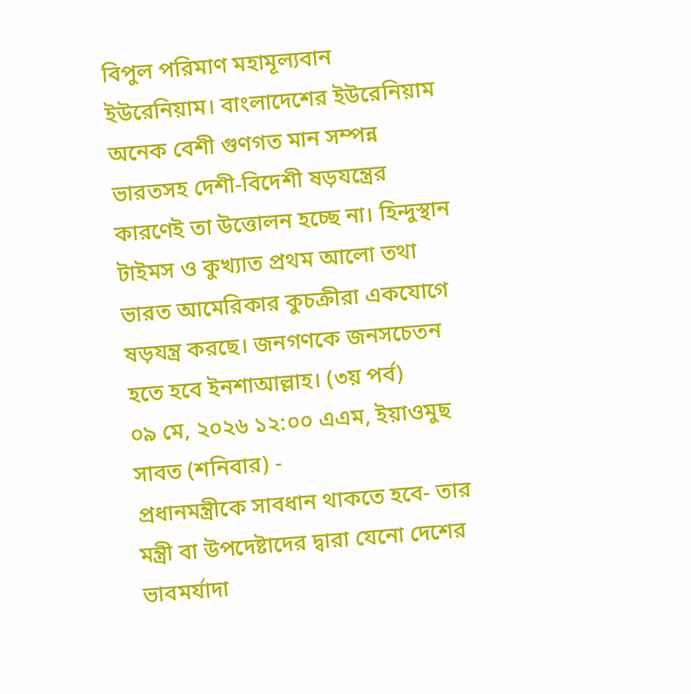বিপুল পরিমাণ মহামূল্যবান ইউরেনিয়াম। বাংলাদেশের ইউরেনিয়াম অনেক বেশী গুণগত মান সম্পন্ন ভারতসহ দেশী-বিদেশী ষড়যন্ত্রের কারণেই তা উত্তোলন হচ্ছে না। হিন্দুস্থান টাইমস ও কুখ্যাত প্রথম আলো তথা ভারত আমেরিকার কুচক্রীরা একযোগে ষড়যন্ত্র করছে। জনগণকে জনসচেতন হতে হবে ইনশাআল্লাহ। (৩য় পর্ব)
০৯ মে, ২০২৬ ১২:০০ এএম, ইয়াওমুছ সাবত (শনিবার) -
প্রধানমন্ত্রীকে সাবধান থাকতে হবে- তার মন্ত্রী বা উপদেষ্টাদের দ্বারা যেনো দেশের ভাবমর্যাদা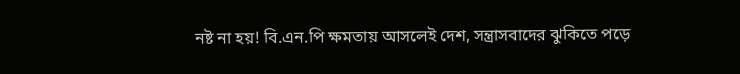নষ্ট না হয়! বি.এন.পি ক্ষমতায় আসলেই দেশ, সন্ত্রাসবাদের ঝুকিতে পড়ে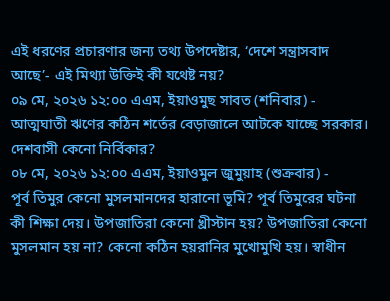এই ধরণের প্রচারণার জন্য তথ্য উপদেষ্টার, ‘দেশে সন্ত্রাসবাদ আছে’- এই মিথ্যা উক্তিই কী যথেষ্ট নয়?
০৯ মে, ২০২৬ ১২:০০ এএম, ইয়াওমুছ সাবত (শনিবার) -
আত্মঘাতী ঋণের কঠিন শর্তের বেড়াজালে আটকে যাচ্ছে সরকার। দেশবাসী কেনো নির্বিকার?
০৮ মে, ২০২৬ ১২:০০ এএম, ইয়াওমুল জুমুয়াহ (শুক্রবার) -
পূর্ব তিমুর কেনো মুসলমানদের হারানো ভূমি? পূর্ব তিমুরের ঘটনা কী শিক্ষা দেয়। উপজাতিরা কেনো খ্রীস্টান হয়? উপজাতিরা কেনো মুসলমান হয় না? কেনো কঠিন হয়রানির মুখোমুখি হয়। স্বাধীন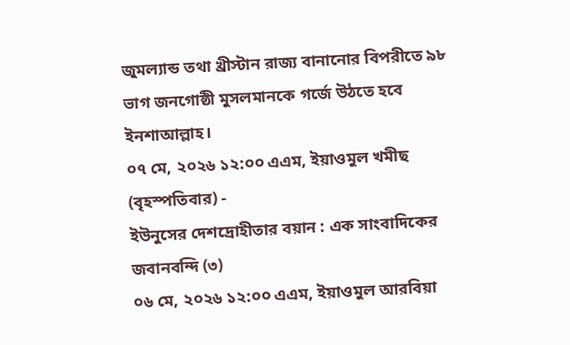জুমল্যান্ড তথা খ্রীস্টান রাজ্য বানানোর বিপরীতে ৯৮ ভাগ জনগোষ্ঠী মুসলমানকে গর্জে উঠতে হবে ইনশাআল্লাহ।
০৭ মে, ২০২৬ ১২:০০ এএম, ইয়াওমুল খমীছ (বৃহস্পতিবার) -
ইউনুসের দেশদ্রোহীতার বয়ান : এক সাংবাদিকের জবানবন্দি (৩)
০৬ মে, ২০২৬ ১২:০০ এএম, ইয়াওমুল আরবিয়া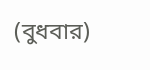(বুধবার)